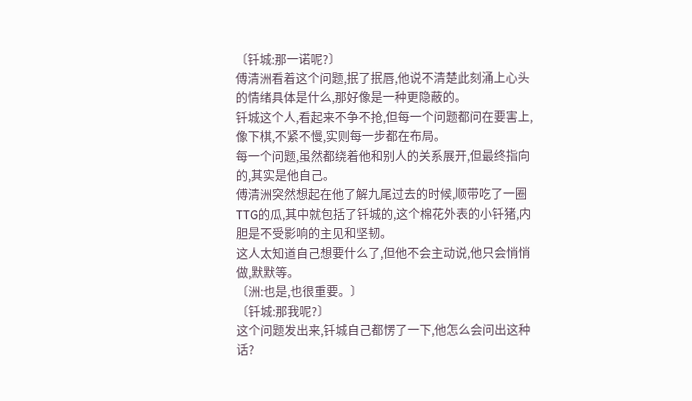〔钎城:那一诺呢?〕
傅清洲看着这个问题,抿了抿唇,他说不清楚此刻涌上心头的情绪具体是什么,那好像是一种更隐蔽的。
钎城这个人,看起来不争不抢,但每一个问题都问在要害上,像下棋,不紧不慢,实则每一步都在布局。
每一个问题,虽然都绕着他和别人的关系展开,但最终指向的,其实是他自己。
傅清洲突然想起在他了解九尾过去的时候,顺带吃了一圈TTG的瓜,其中就包括了钎城的,这个棉花外表的小钎猪,内胆是不受影响的主见和坚韧。
这人太知道自己想要什么了,但他不会主动说,他只会悄悄做,默默等。
〔洲:也是,也很重要。〕
〔钎城:那我呢?〕
这个问题发出来,钎城自己都愣了一下,他怎么会问出这种话?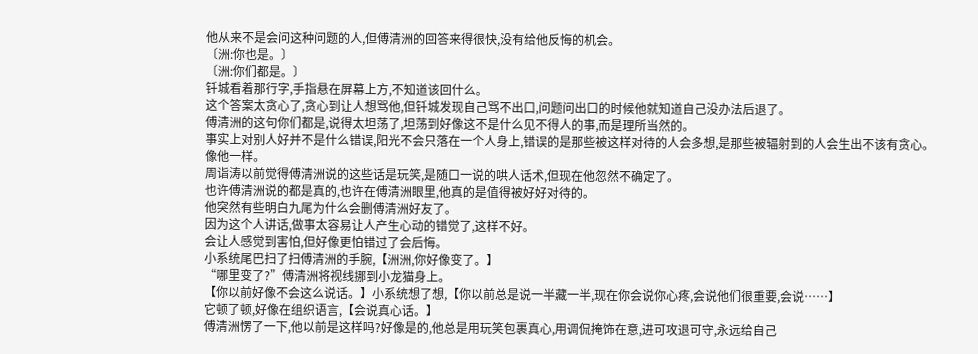他从来不是会问这种问题的人,但傅清洲的回答来得很快,没有给他反悔的机会。
〔洲:你也是。〕
〔洲:你们都是。〕
钎城看着那行字,手指悬在屏幕上方,不知道该回什么。
这个答案太贪心了,贪心到让人想骂他,但钎城发现自己骂不出口,问题问出口的时候他就知道自己没办法后退了。
傅清洲的这句你们都是,说得太坦荡了,坦荡到好像这不是什么见不得人的事,而是理所当然的。
事实上对别人好并不是什么错误,阳光不会只落在一个人身上,错误的是那些被这样对待的人会多想,是那些被辐射到的人会生出不该有贪心。
像他一样。
周诣涛以前觉得傅清洲说的这些话是玩笑,是随口一说的哄人话术,但现在他忽然不确定了。
也许傅清洲说的都是真的,也许在傅清洲眼里,他真的是值得被好好对待的。
他突然有些明白九尾为什么会删傅清洲好友了。
因为这个人讲话,做事太容易让人产生心动的错觉了,这样不好。
会让人感觉到害怕,但好像更怕错过了会后悔。
小系统尾巴扫了扫傅清洲的手腕,【洲洲,你好像变了。】
“哪里变了?”傅清洲将视线挪到小龙猫身上。
【你以前好像不会这么说话。】小系统想了想,【你以前总是说一半藏一半,现在你会说你心疼,会说他们很重要,会说……】
它顿了顿,好像在组织语言,【会说真心话。】
傅清洲愣了一下,他以前是这样吗?好像是的,他总是用玩笑包裹真心,用调侃掩饰在意,进可攻退可守,永远给自己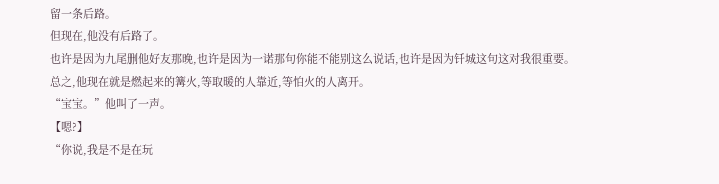留一条后路。
但现在,他没有后路了。
也许是因为九尾删他好友那晚,也许是因为一诺那句你能不能别这么说话,也许是因为钎城这句这对我很重要。
总之,他现在就是燃起来的篝火,等取暖的人靠近,等怕火的人离开。
“宝宝。”他叫了一声。
【嗯?】
“你说,我是不是在玩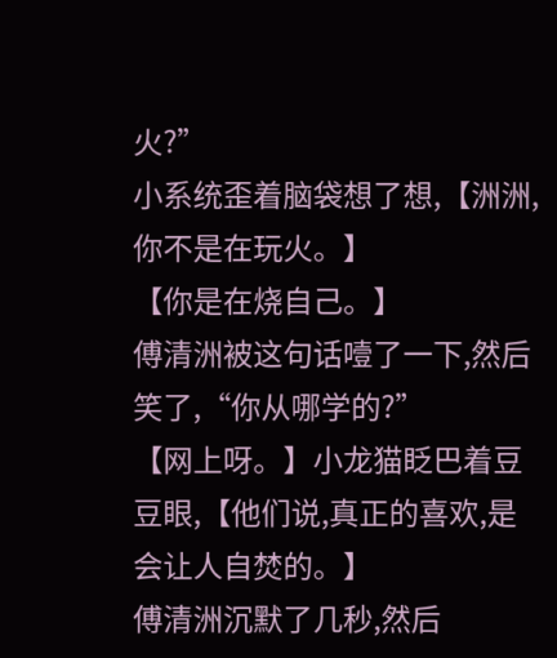火?”
小系统歪着脑袋想了想,【洲洲,你不是在玩火。】
【你是在烧自己。】
傅清洲被这句话噎了一下,然后笑了,“你从哪学的?”
【网上呀。】小龙猫眨巴着豆豆眼,【他们说,真正的喜欢,是会让人自焚的。】
傅清洲沉默了几秒,然后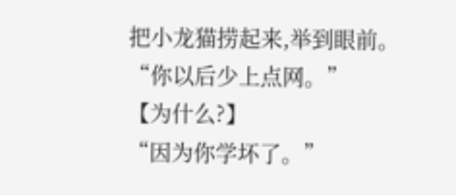把小龙猫捞起来,举到眼前。
“你以后少上点网。”
【为什么?】
“因为你学坏了。”